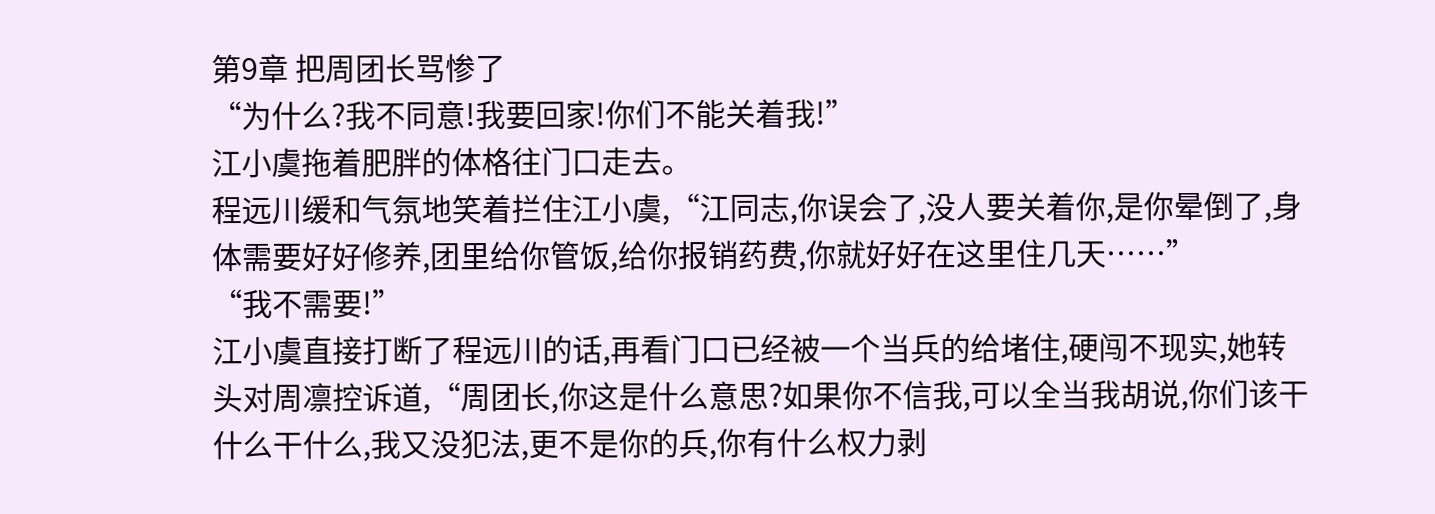第9章 把周团长骂惨了
“为什么?我不同意!我要回家!你们不能关着我!”
江小虞拖着肥胖的体格往门口走去。
程远川缓和气氛地笑着拦住江小虞,“江同志,你误会了,没人要关着你,是你晕倒了,身体需要好好修养,团里给你管饭,给你报销药费,你就好好在这里住几天……”
“我不需要!”
江小虞直接打断了程远川的话,再看门口已经被一个当兵的给堵住,硬闯不现实,她转头对周凛控诉道,“周团长,你这是什么意思?如果你不信我,可以全当我胡说,你们该干什么干什么,我又没犯法,更不是你的兵,你有什么权力剥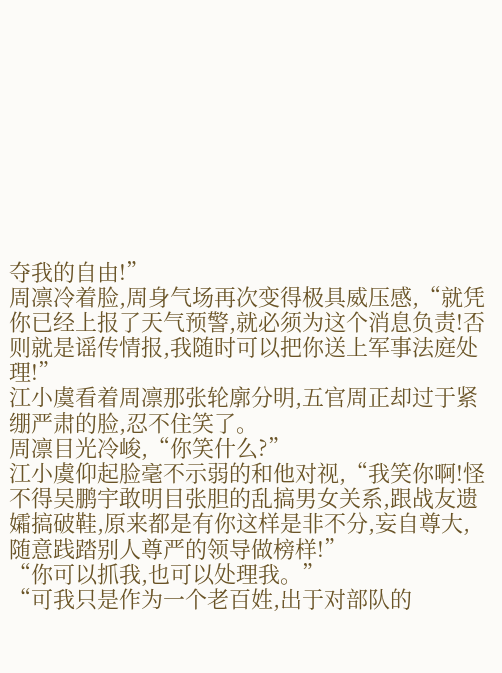夺我的自由!”
周凛冷着脸,周身气场再次变得极具威压感,“就凭你已经上报了天气预警,就必须为这个消息负责!否则就是谣传情报,我随时可以把你送上军事法庭处理!”
江小虞看着周凛那张轮廓分明,五官周正却过于紧绷严肃的脸,忍不住笑了。
周凛目光冷峻,“你笑什么?”
江小虞仰起脸毫不示弱的和他对视,“我笑你啊!怪不得吴鹏宇敢明目张胆的乱搞男女关系,跟战友遗孀搞破鞋,原来都是有你这样是非不分,妄自尊大,随意践踏别人尊严的领导做榜样!”
“你可以抓我,也可以处理我。”
“可我只是作为一个老百姓,出于对部队的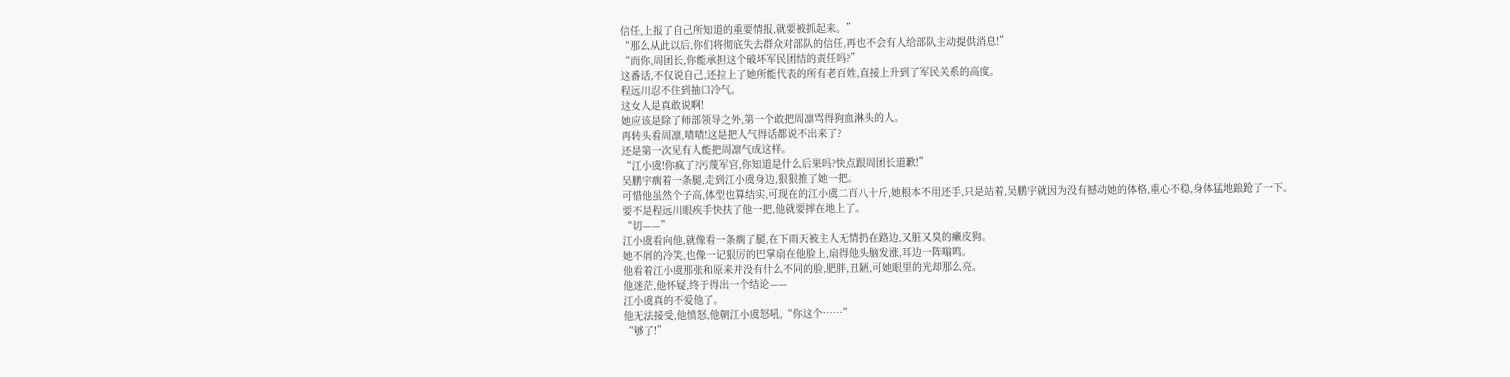信任,上报了自己所知道的重要情报,就要被抓起来。”
“那么从此以后,你们将彻底失去群众对部队的信任,再也不会有人给部队主动提供消息!”
“而你,周团长,你能承担这个破坏军民团结的责任吗?”
这番话,不仅说自己,还拉上了她所能代表的所有老百姓,直接上升到了军民关系的高度。
程远川忍不住到抽口冷气。
这女人是真敢说啊!
她应该是除了师部领导之外,第一个敢把周凛骂得狗血淋头的人。
再转头看周凛,啧啧!这是把人气得话都说不出来了?
还是第一次见有人能把周凛气成这样。
“江小虞!你疯了?污蔑军官,你知道是什么后果吗?快点跟周团长道歉!”
吴鹏宇瘸着一条腿,走到江小虞身边,狠狠推了她一把。
可惜他虽然个子高,体型也算结实,可现在的江小虞二百八十斤,她根本不用还手,只是站着,吴鹏宇就因为没有撼动她的体格,重心不稳,身体猛地踉跄了一下。
要不是程远川眼疾手快扶了他一把,他就要摔在地上了。
“切——”
江小虞看向他,就像看一条瘸了腿,在下雨天被主人无情扔在路边,又脏又臭的癞皮狗。
她不屑的冷笑,也像一记狠厉的巴掌扇在他脸上,扇得他头脑发涨,耳边一阵嗡鸣。
他看着江小虞那张和原来并没有什么不同的脸,肥胖,丑陋,可她眼里的光却那么亮。
他迷茫,他怀疑,终于得出一个结论——
江小虞真的不爱他了。
他无法接受,他愤怒,他朝江小虞怒吼,“你这个……”
“够了!”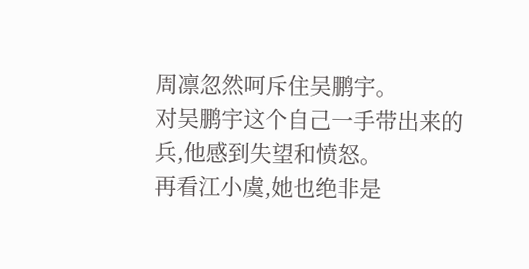周凛忽然呵斥住吴鹏宇。
对吴鹏宇这个自己一手带出来的兵,他感到失望和愤怒。
再看江小虞,她也绝非是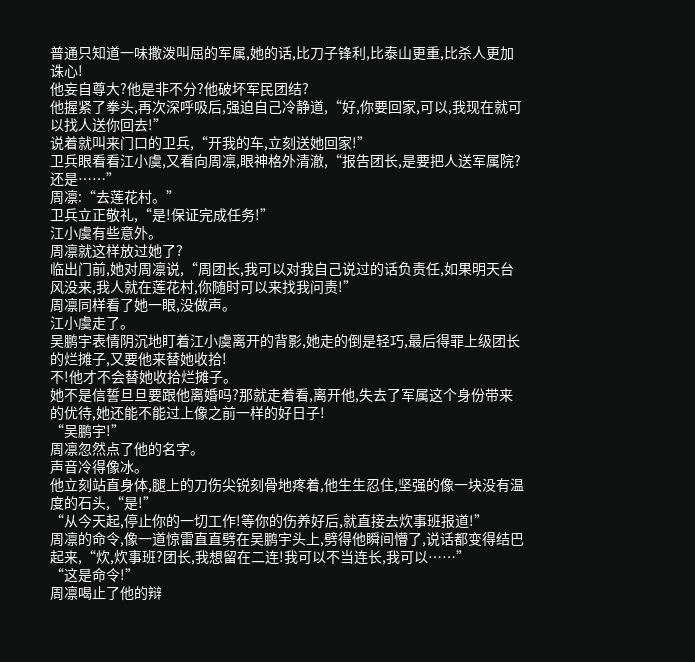普通只知道一味撒泼叫屈的军属,她的话,比刀子锋利,比泰山更重,比杀人更加诛心!
他妄自尊大?他是非不分?他破坏军民团结?
他握紧了拳头,再次深呼吸后,强迫自己冷静道,“好,你要回家,可以,我现在就可以找人送你回去!”
说着就叫来门口的卫兵,“开我的车,立刻送她回家!”
卫兵眼看看江小虞,又看向周凛,眼神格外清澈,“报告团长,是要把人送军属院?还是……”
周凛:“去莲花村。”
卫兵立正敬礼,“是!保证完成任务!”
江小虞有些意外。
周凛就这样放过她了?
临出门前,她对周凛说,“周团长,我可以对我自己说过的话负责任,如果明天台风没来,我人就在莲花村,你随时可以来找我问责!”
周凛同样看了她一眼,没做声。
江小虞走了。
吴鹏宇表情阴沉地盯着江小虞离开的背影,她走的倒是轻巧,最后得罪上级团长的烂摊子,又要他来替她收拾!
不!他才不会替她收拾烂摊子。
她不是信誓旦旦要跟他离婚吗?那就走着看,离开他,失去了军属这个身份带来的优待,她还能不能过上像之前一样的好日子!
“吴鹏宇!”
周凛忽然点了他的名字。
声音冷得像冰。
他立刻站直身体,腿上的刀伤尖锐刻骨地疼着,他生生忍住,坚强的像一块没有温度的石头,“是!”
“从今天起,停止你的一切工作!等你的伤养好后,就直接去炊事班报道!”
周凛的命令,像一道惊雷直直劈在吴鹏宇头上,劈得他瞬间懵了,说话都变得结巴起来,“炊,炊事班?团长,我想留在二连!我可以不当连长,我可以……”
“这是命令!”
周凛喝止了他的辩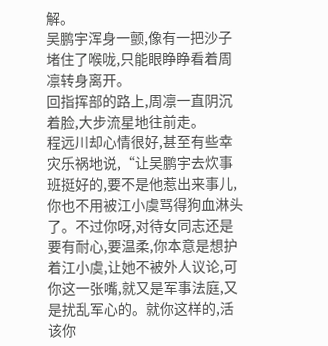解。
吴鹏宇浑身一颤,像有一把沙子堵住了喉咙,只能眼睁睁看着周凛转身离开。
回指挥部的路上,周凛一直阴沉着脸,大步流星地往前走。
程远川却心情很好,甚至有些幸灾乐祸地说,“让吴鹏宇去炊事班挺好的,要不是他惹出来事儿,你也不用被江小虞骂得狗血淋头了。不过你呀,对待女同志还是要有耐心,要温柔,你本意是想护着江小虞,让她不被外人议论,可你这一张嘴,就又是军事法庭,又是扰乱军心的。就你这样的,活该你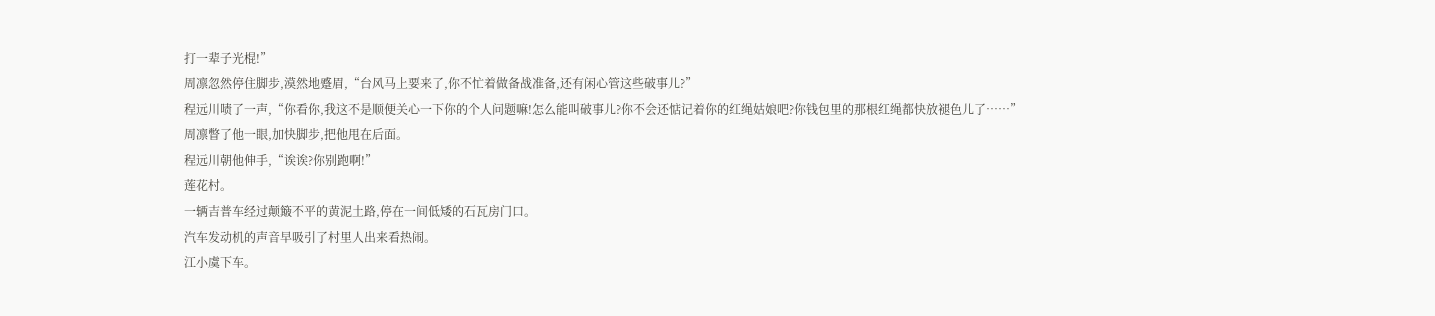打一辈子光棍!”
周凛忽然停住脚步,漠然地蹙眉,“台风马上要来了,你不忙着做备战准备,还有闲心管这些破事儿?”
程远川啧了一声,“你看你,我这不是顺便关心一下你的个人问题嘛!怎么能叫破事儿?你不会还惦记着你的红绳姑娘吧?你钱包里的那根红绳都快放褪色儿了……”
周凛瞥了他一眼,加快脚步,把他甩在后面。
程远川朝他伸手,“诶诶?你别跑啊!”
莲花村。
一辆吉普车经过颠簸不平的黄泥土路,停在一间低矮的石瓦房门口。
汽车发动机的声音早吸引了村里人出来看热闹。
江小虞下车。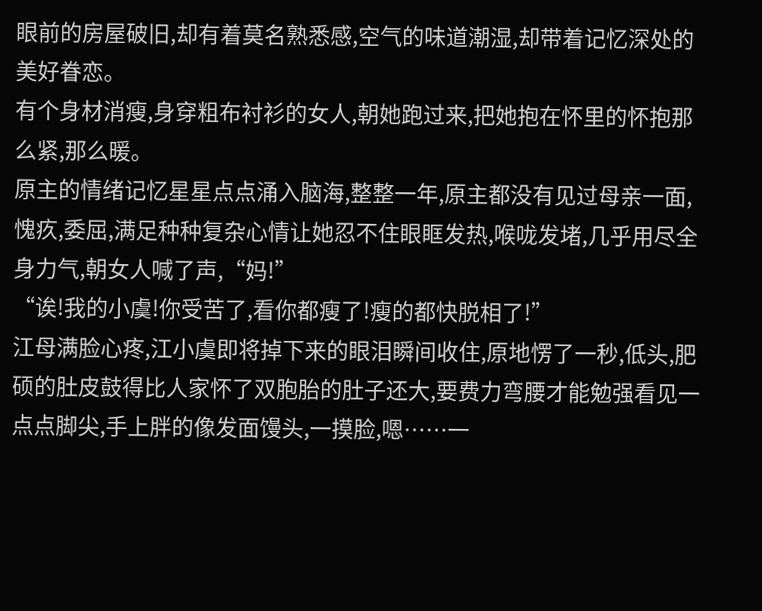眼前的房屋破旧,却有着莫名熟悉感,空气的味道潮湿,却带着记忆深处的美好眷恋。
有个身材消瘦,身穿粗布衬衫的女人,朝她跑过来,把她抱在怀里的怀抱那么紧,那么暖。
原主的情绪记忆星星点点涌入脑海,整整一年,原主都没有见过母亲一面,愧疚,委屈,满足种种复杂心情让她忍不住眼眶发热,喉咙发堵,几乎用尽全身力气,朝女人喊了声,“妈!”
“诶!我的小虞!你受苦了,看你都瘦了!瘦的都快脱相了!”
江母满脸心疼,江小虞即将掉下来的眼泪瞬间收住,原地愣了一秒,低头,肥硕的肚皮鼓得比人家怀了双胞胎的肚子还大,要费力弯腰才能勉强看见一点点脚尖,手上胖的像发面馒头,一摸脸,嗯……一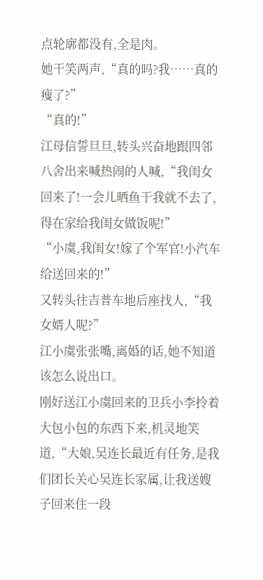点轮廓都没有,全是肉。
她干笑两声,“真的吗?我……真的瘦了?”
“真的!”
江母信誓旦旦,转头兴奋地跟四邻八舍出来喊热闹的人喊,“我闺女回来了!一会儿晒鱼干我就不去了,得在家给我闺女做饭呢!”
“小虞,我闺女!嫁了个军官!小汽车给送回来的!”
又转头往吉普车地后座找人,“我女婿人呢?”
江小虞张张嘴,离婚的话,她不知道该怎么说出口。
刚好送江小虞回来的卫兵小李拎着大包小包的东西下来,机灵地笑道,“大娘,吴连长最近有任务,是我们团长关心吴连长家属,让我送嫂子回来住一段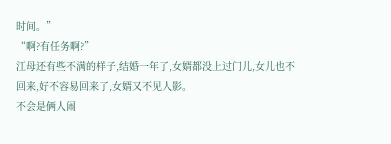时间。”
“啊?有任务啊?”
江母还有些不满的样子,结婚一年了,女婿都没上过门儿,女儿也不回来,好不容易回来了,女婿又不见人影。
不会是俩人闹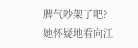脾气吵架了吧?
她怀疑地看向江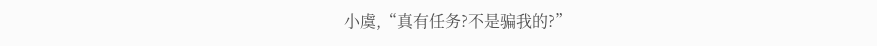小虞,“真有任务?不是骗我的?”